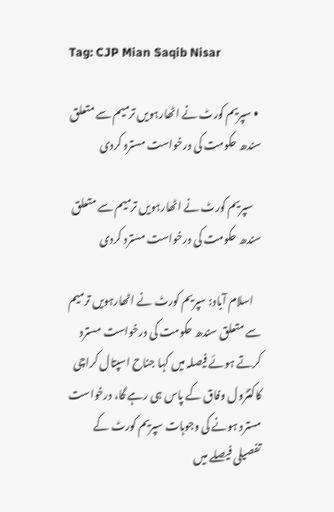Tag: CJP Mian Saqib Nisar

  • سپریم کورٹ نے اٹھارہویں ترمیم سے متعلق سندھ حکومت کی درخواست مسترد کردی

    سپریم کورٹ نے اٹھارہویں ترمیم سے متعلق سندھ حکومت کی درخواست مسترد کردی

    اسلام آباد: سپریم کورٹ نے اٹھارہویں ترمیم سے متعلق سندھ حکومت کی درخواست مسترد کرتے ہوئے فیصلہ میں کہا جناح اسپتال کراچی کاکنٹرول وفاق کے پاس ہی رہے گا، درخواست مسترد ہونے کی وجوہات سپریم کورٹ کے تفصیلی فیصلے میں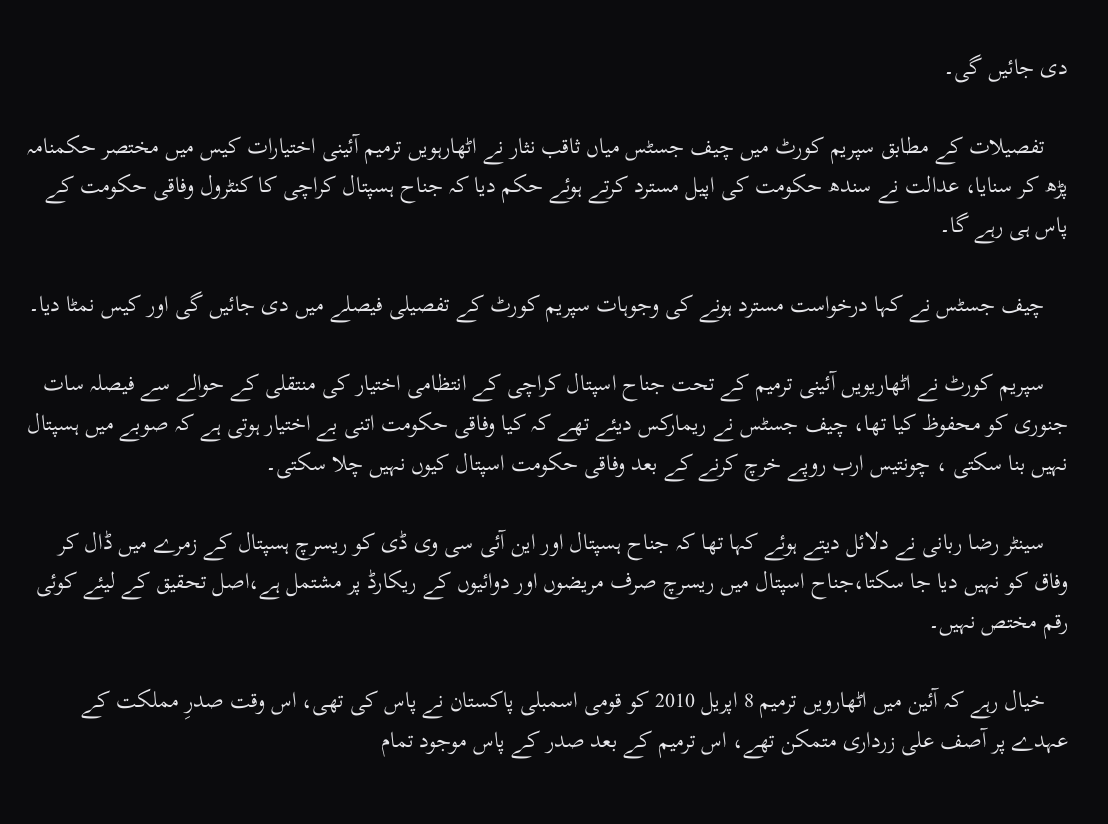دی جائیں گی۔

    تفصیلات کے مطابق سپریم کورٹ میں چیف جسٹس میاں ثاقب نثار نے اٹھارہویں ترمیم آئینی اختیارات کیس میں مختصر حکمنامہ پڑھ کر سنایا، عدالت نے سندھ حکومت کی اپیل مسترد کرتے ہوئے حکم دیا کہ جناح ہسپتال کراچی کا کنٹرول وفاقی حکومت کے پاس ہی رہے گا۔

    چیف جسٹس نے کہا درخواست مسترد ہونے کی وجوہات سپریم کورٹ کے تفصیلی فیصلے میں دی جائیں گی اور کیس نمٹا دیا۔

    سپریم کورٹ نے اٹھاریویں آئینی ترمیم کے تحت جناح اسپتال کراچی کے انتظامی اختیار کی منتقلی کے حوالے سے فیصلہ سات جنوری کو محفوظ کیا تھا، چیف جسٹس نے ریمارکس دیئے تھے کہ کیا وفاقی حکومت اتنی بے اختیار ہوتی ہے کہ صوبے میں ہسپتال نہیں بنا سکتی ، چونتیس ارب روپے خرچ کرنے کے بعد وفاقی حکومت اسپتال کیوں نہیں چلا سکتی۔

    سینٹر رضا ربانی نے دلائل دیتے ہوئے کہا تھا کہ جناح ہسپتال اور این آئی سی وی ڈی کو ریسرچ ہسپتال کے زمرے میں ڈال کر وفاق کو نہیں دیا جا سکتا،جناح اسپتال میں ریسرچ صرف مریضوں اور دوائیوں کے ریکارڈ پر مشتمل ہے،اصل تحقیق کے لیئے کوئی رقم مختص نہیں۔

    خیال رہے کہ آئین میں اٹھارویں ترمیم 8 اپریل 2010 کو قومی اسمبلی پاکستان نے پاس کی تھی، اس وقت صدرِ مملکت کے عہدے پر آصف علی زرداری متمکن تھے، اس ترمیم کے بعد صدر کے پاس موجود تمام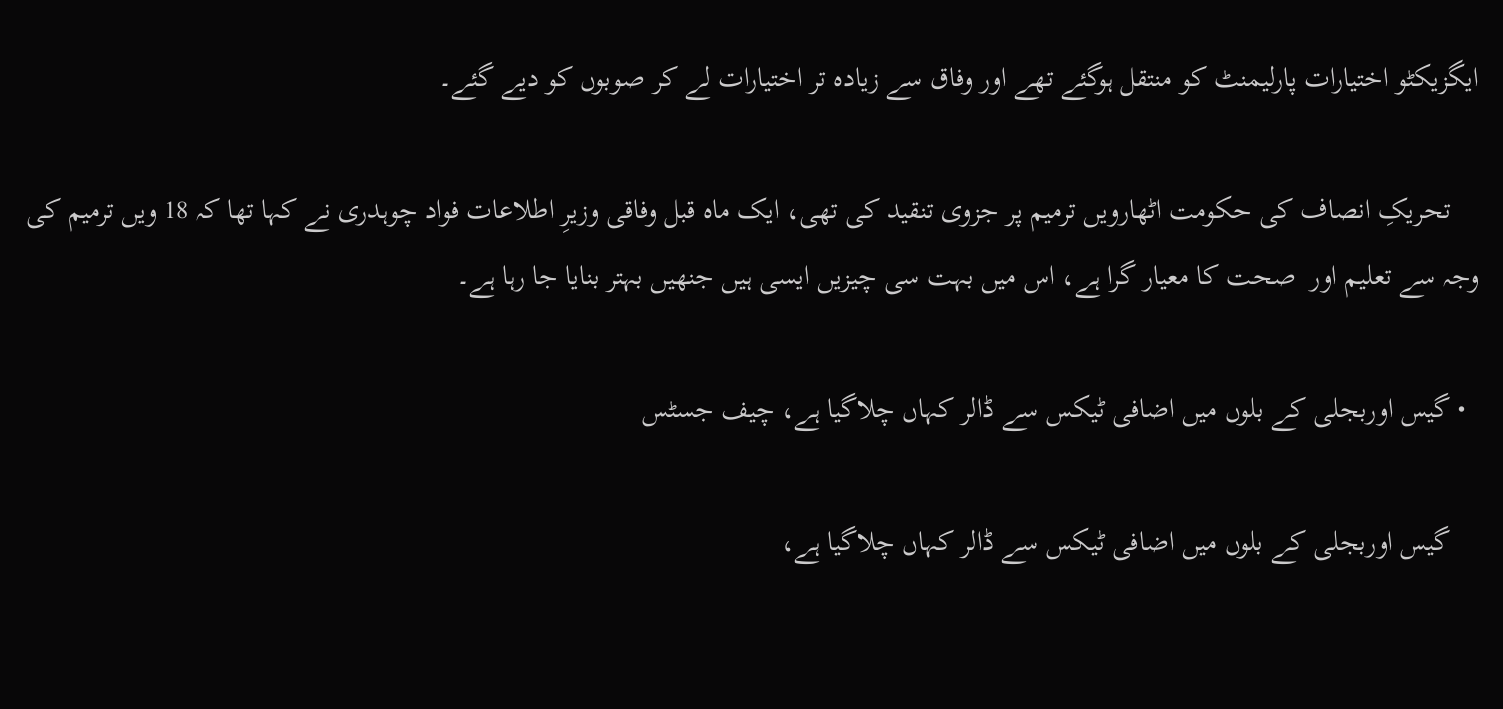ایگزیکٹو اختیارات پارلیمنٹ کو منتقل ہوگئے تھے اور وفاق سے زیادہ تر اختیارات لے کر صوبوں کو دیے گئے۔

    تحریکِ انصاف کی حکومت اٹھارویں ترمیم پر جزوی تنقید کی تھی، ایک ماہ قبل وفاقی وزیرِ اطلاعات فواد چوہدری نے کہا تھا کہ 18 ویں ترمیم کی وجہ سے تعلیم اور  صحت کا معیار گرا ہے، اس میں بہت سی چیزیں ایسی ہیں جنھیں بہتر بنایا جا رہا ہے۔

  • گیس اوربجلی کے بلوں میں اضافی ٹیکس سے ڈالر کہاں چلاگیا ہے، چیف جسٹس

    گیس اوربجلی کے بلوں میں اضافی ٹیکس سے ڈالر کہاں چلاگیا ہے،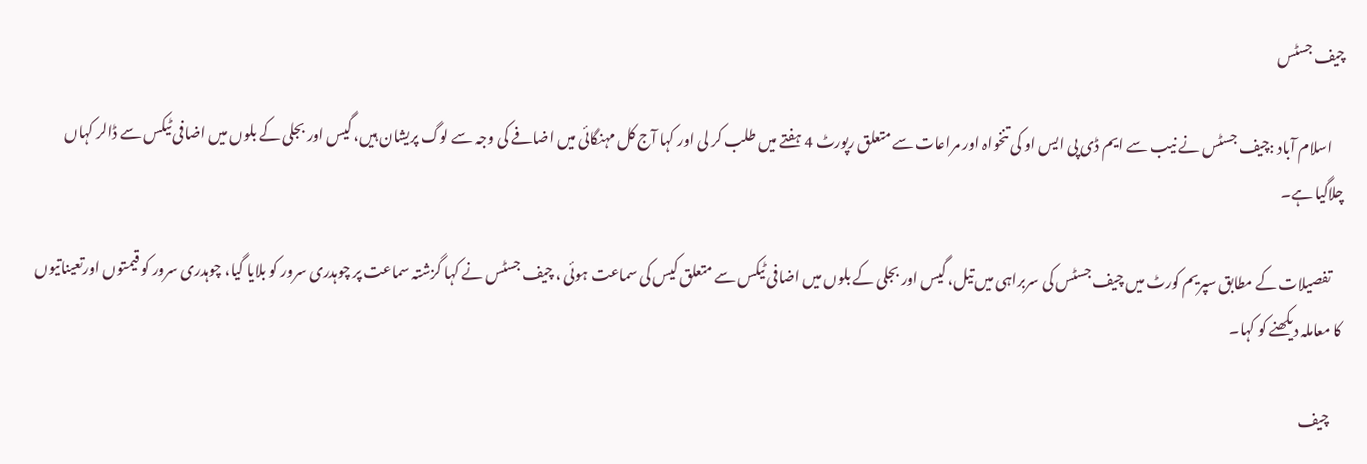چیف جسٹس

    اسلام آباد :چیف جسٹس نے نیب سے ایم ڈی پی ایس او کی تنخواہ اور مراعات سے متعلق رپورٹ 4 ہفتے میں طلب کر لی اور کہا آج کل مہنگائی میں اضافے کی وجہ سے لوگ پریشان ہیں، گیس اور بجلی کے بلوں میں اضافی ٹیکس سے ڈالر کہاں چلاگیا ہے۔

    تفصیلات کے مطابق سپریم کورٹ میں چیف جسٹس کی سربراہی میں تیل، گیس اور بجلی کے بلوں میں اضافی ٹیکس سے متعلق کیس کی سماعت ہوئی ، چیف جسٹس نے کہا گزشتہ سماعت پر چوہدری سرور کو بلایا گیا، چوہدری سرور کو قیمتوں اورتعیناتیوں کا معاملہ دیکھنے کو کہا۔

    چیف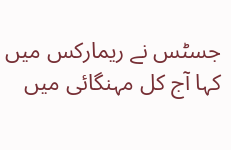جسٹس نے ریمارکس میں کہا آج کل مہنگائی میں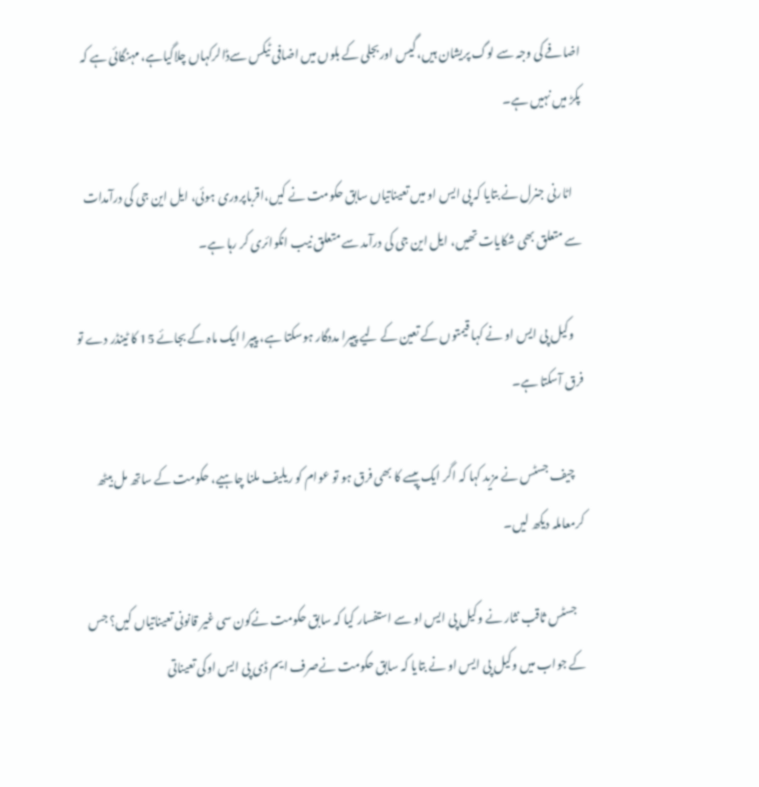اضافے کی وجہ سے لوگ پریشان ہیں، گیس اوربجلی کے بلوں میں اضافی ٹیکس سےڈالرکہاں چلاگیاہے، مہنگائی ہے کہ پکڑ میں نہیں ہے۔

    اٹارنی جنرل نے بتایا کہ پی ایس او میں تعیناتیاں سابق حکومت نے کیں،اقرباپروری ہوئی، ایل این جی کی درآمدات سے متعلق بھی شکایات تھیں، ایل این جی کی درآمد سے متعلق نیب انکوائری کر رہا ہے۔

    وکیل پی ایس او نے کہا قیمتوں کے تعین کے لیے پیپرا مددگار ہوسکتا ہے، پیپرا ایک ماہ کے بجائے 15 کا ٹینڈر دے تو فرق آسکتا ہے۔

    چیف جسٹس نے مزید کہا کہ اگر ایک پیسے کا بھی فرق ہو تو عوام کو ریلیف ملنا چاہیے، حکومت کے ساتھ مل بیٹھ کرمعاملہ دیکھ لیں۔

    جسٹس ثاقب نثار نے وکیل پی ایس او سے استفسار کیا کہ سابق حکومت نےکون سی غیر قانونی تعیناتیاں کیں؟ جس کے جواب میں وکیل پی ایس او نے بتایا کہ سابق حکومت نےصرف ایم ڈی پی ایس اوکی تعیناتی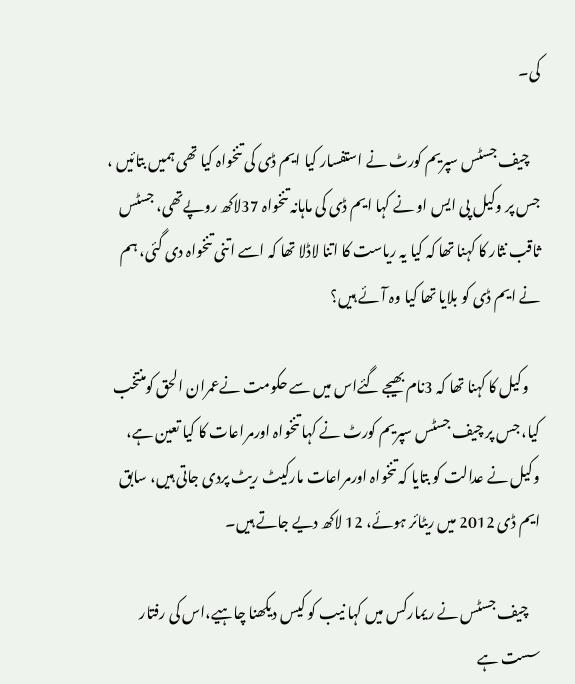کی۔

    چیف جسٹس سپریم کورٹ نے استفسار کیا ایم ڈی کی تنخواہ کیا تھی ہمیں بتائیں ، جس پر وکیل پی ایس او نے کہا ایم ڈی کی ماہانہ تنخواہ 37لاکھ روپےتھی، جسٹس ثاقب نثار کا کہنا تھا کہ کیا یہ ریاست کا اتنا لاڈلا تھا کہ اسے اتنی تنخواہ دی گئی، ہم نے ایم ڈی کو بلایا تھا کیا وہ آئے ہیں؟

    وکیل کا کہنا تھا کہ 3نام بھیجے گئےاس میں سے حکومت نےعمران الحق کومنتخب کیا، جس پر چیف جسٹس سپریم کورٹ نے کہا تنخواہ اورمراعات کا کیا تعین ہے، وکیل نے عدالت کو بتایا کہ تنخواہ اورمراعات مارکیٹ ریٹ پردی جاتی ہیں، سابق ایم ڈی 2012 میں ریٹائر ہوئے، 12 لاکھ دیے جاتے ہیں۔

    چیف جسٹس نے ریمارکس میں کہا نیب کو کیس دیکھنا چاہیے،اس کی رفتار سست ہے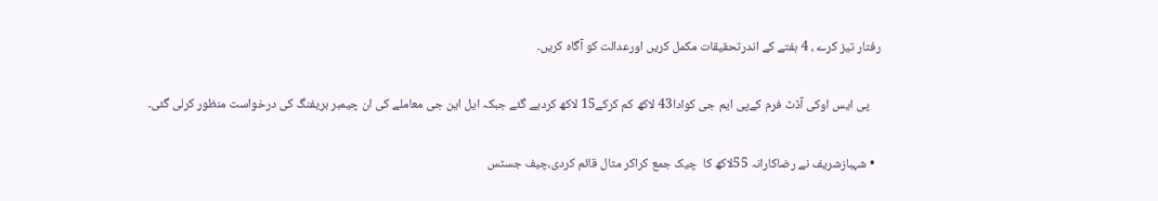رفتار تیز کرے ، 4 ہفتے کے اندرتحقیقات مکمل کریں اورعدالت کو آگاہ کریں۔

    پی ایس اوکی آڈٹ فرم کےپی ایم جی کوادا43 لاکھ کم کرکے15 لاکھ کردیے گئے جبکہ ایل این جی معاملے کی ان چیمبر بریفنگ کی درخواست منظور کرلی گئی۔

  • شہبازشریف نے رضاکارانہ 55لاکھ کا  چیک جمع کراکر مثال قائم کردی،چیف جسٹس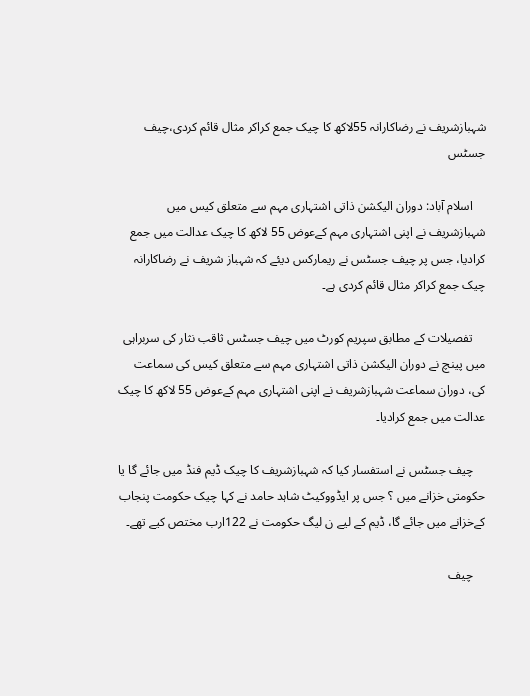شہبازشریف نے رضاکارانہ 55لاکھ کا چیک جمع کراکر مثال قائم کردی،چیف جسٹس

    اسلام آباد: دوران الیکشن ذاتی اشتہاری مہم سے متعلق کیس میں‌ شہبازشریف نے اپنی اشتہاری مہم کےعوض 55 لاکھ کا چیک عدالت میں جمع کرادیا، جس پر چیف جسٹس نے ریمارکس دیئے کہ شہباز شریف نے رضاکارانہ چیک جمع کراکر مثال قائم کردی ہے۔

    تفصیلات کے مطابق سپریم کورٹ میں چیف جسٹس ثاقب نثار کی سربراہی میں پینچ نے دوران الیکشن ذاتی اشتہاری مہم سے متعلق کیس کی سماعت کی، دوران سماعت شہبازشریف نے اپنی اشتہاری مہم کےعوض 55 لاکھ کا چیک عدالت میں جمع کرادیا۔

    چیف جسٹس نے استفسار کیا کہ شہبازشریف کا چیک ڈیم فنڈ میں جائے گا یا حکومتی خزانے میں ؟ جس پر ایڈووکیٹ شاہد حامد نے کہا چیک حکومت پنجاب کےخزانے میں جائے گا، ڈیم کے لیے ن لیگ حکومت نے 122ارب مختص کیے تھے۔

    چیف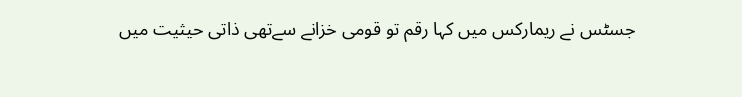جسٹس نے ریمارکس میں کہا رقم تو قومی خزانے سےتھی ذاتی حیثیت میں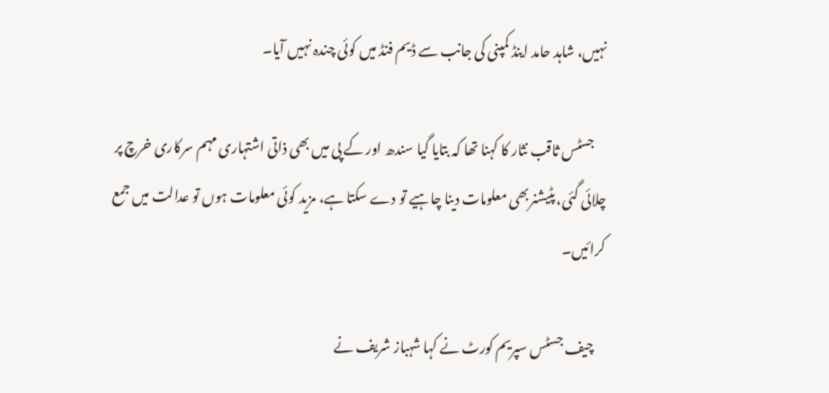نہیں، شاہد حامد اینڈ کمپنی کی جانب سے ڈیم فنڈ میں کوئی چندہ نہیں آیا۔

    جسٹس ثاقب نثار کا کہنا تھا کہ بتایا گیا سندھ اور کے پی میں بھی ذاتی اشتہاری مہم سرکاری خرچ پر چلائی گئی، پٹیشنربھی معلومات دینا چاہیے تو دے سکتا ہے، مزید کوئی معلومات ہوں تو عدالت میں جمع کرائیں۔

    چیف جسٹس سپریم کورٹ نے کہا شہباز شریف نے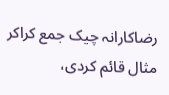رضاکارانہ چیک جمع کراکر مثال قائم کردی،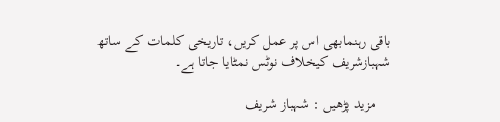باقی رہنمابھی اس پر عمل کریں، تاریخی کلمات کے ساتھ شہبازشریف کیخلاف نوٹس نمٹایا جاتا ہے۔

    مزید پڑھیں : شہباز شریف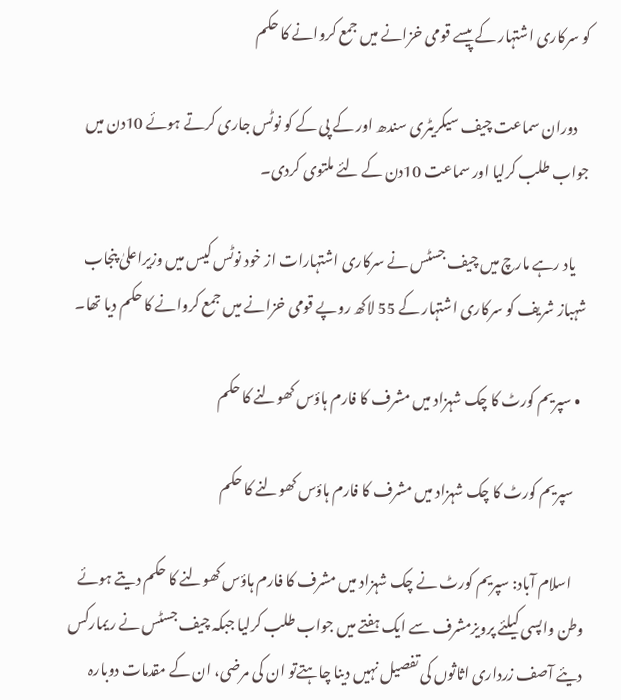کو سرکاری اشتہار کے پیسے قومی خزانے میں جمع کروانے کا حکم

    دوران سماعت چیف سیکریٹری سندھ اور کے پی کے کو نوٹس جاری کرتے ہوئے 10دن میں جواب طلب کرلیا اور سماعت 10دن کے لئے ملتوی کردی۔

    یاد رہے مارچ میں چیف جسٹس نے سرکاری اشتہارات از خود نوٹس کیس میں وزیراعلیٰ پنجاب شہباز شریف کو سرکاری اشتہار کے 55 لاکھ روپے قومی خزانے میں جمع کروانے کا حکم دیا تھا۔

  • سپریم کورٹ کا چک شہزاد میں مشرف کا فارم ہاؤس کھولنے کا حکم

    سپریم کورٹ کا چک شہزاد میں مشرف کا فارم ہاؤس کھولنے کا حکم

    اسلام آباد: سپریم کورٹ نے چک شہزاد میں مشرف کا فارم ہاؤس کھولنے کا حکم دیتے ہوئے وطن واپسی کیلئے پرویزمشرف سے ایک ہفتے میں جواب طلب کرلیا جبکہ چیف جسٹس نے ریمارکس دیئے آصف زرداری اثاثوں کی تفصیل نہیں دینا چاہتےتو ان کی مرضی، ان کے مقدمات دوبارہ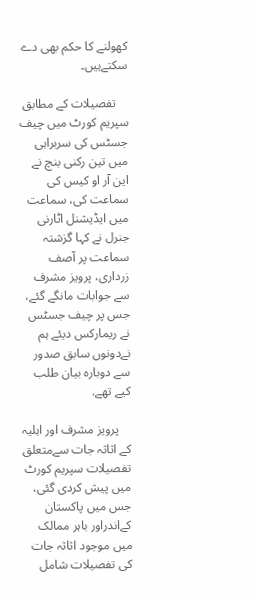کھولنے کا حکم بھی دے سکتےہیں۔

    تفصیلات کے مطابق سپریم کورٹ میں چیف جسٹس کی سربراہی میں تین رکنی بنچ نے این آر او کیس کی سماعت کی، سماعت میں ایڈیشنل اٹارنی جنرل نے کہا گزشتہ سماعت پر آصف زرداری، پرویز مشرف سے جوابات مانگے گئے، جس پر چیف جسٹس نے ریمارکس دیئے ہم نےدونوں سابق صدور سے دوبارہ بیان طلب کیے تھے.

    پرویز مشرف اور اہلیہ کے اثاثہ جات سےمتعلق تفصیلات سپریم کورٹ میں پیش کردی گئی، جس میں پاکستان کےاندراور باہر ممالک میں موجود اثاثہ جات کی تفصیلات شامل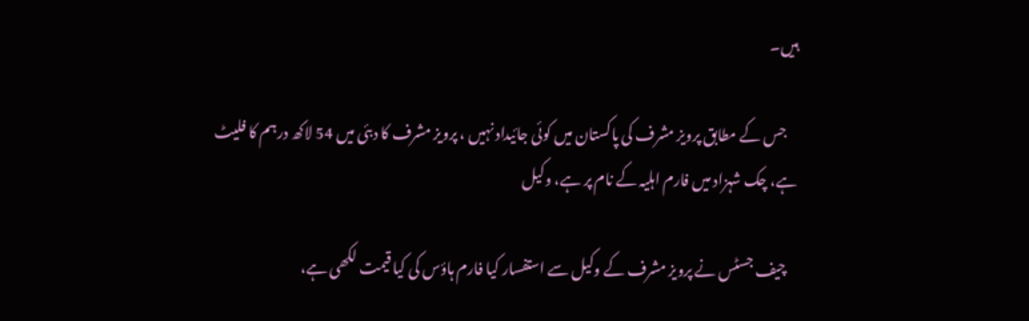ہیں۔

    جس کے مطابق پرویز مشرف کی پاکستان میں کوئی جائیداد نہیں ، پرویز مشرف کا دبئی میں 54 لاکھ درہم کا فلیٹ ہے، چک شہزاد میں فارم اہلیہ کے نام پر ہے، وکیل

    چیف جسٹس نے پرویز مشرف کے وکیل سے استفسار کیا فارم ہاؤس کی کیا قیمت لکھی ہے،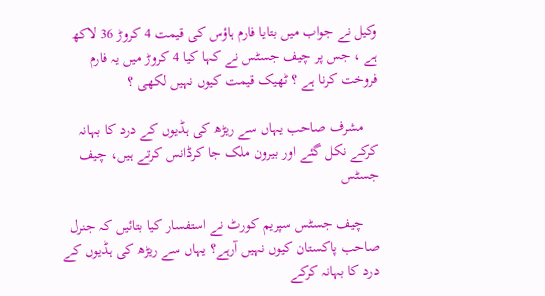وکیل نے جواب میں بتایا فارم ہاؤس کی قیمت 4 کروڑ 36 لاکھ ہے ، جس پر چیف جسٹس نے کہا کیا 4 کروڑ میں یہ فارم فروخت کرنا ہے ؟ ٹھیک قیمت کیوں نہیں لکھی ؟

    مشرف صاحب یہاں سے ریڑھ کی ہڈیوں کے درد کا بہانہ کرکے نکل گئے اور بیرون ملک جا کرڈانس کرتے ہیں، چیف جسٹس

    چیف جسٹس سپریم کورٹ نے استفسار کیا بتائیں کہ جنرل صاحب پاکستان کیوں نہیں آرہے؟ یہاں سے ریڑھ کی ہڈیوں کے درد کا بہانہ کرکے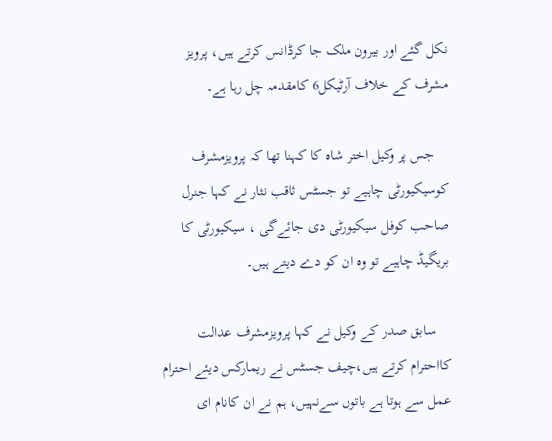نکل گئے اور بیرون ملک جا کرڈانس کرتے ہیں، پرویز مشرف کے خلاف آرٹیکل6 کامقدمہ چل رہا ہے۔

    جس پر وکیل اختر شاہ کا کہنا تھا کہ پرویزمشرف کوسیکیورٹی چاہیے تو جسٹس ثاقب نثار نے کہا جنرل صاحب کوفل سیکیورٹی دی جائےگی ، سیکیورٹی کا بریگیڈ چاہیے تو وہ ان کو دے دیتے ہیں۔

    سابق صدر کے وکیل نے کہا پرویزمشرف عدالت کااحترام کرتے ہیں،چیف جسٹس نے ریمارکس دیئے احترام عمل سے ہوتا ہے باتوں سےنہیں، ہم نے ان کانام ای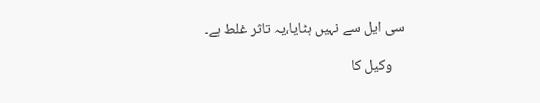سی ایل سے نہیں ہٹایا،یہ تاثر غلط ہے۔

    وکیل کا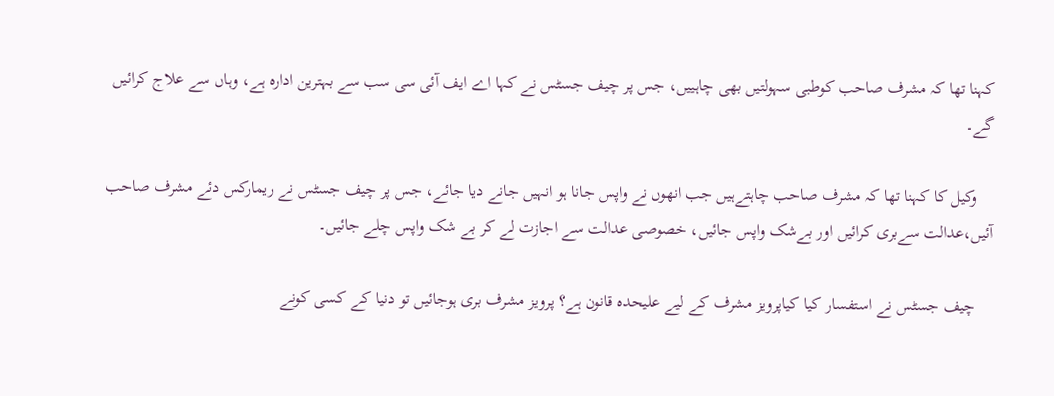کہنا تھا کہ مشرف صاحب کوطبی سہولتیں بھی چاہییں، جس پر چیف جسٹس نے کہا اے ایف آئی سی سب سے بہترین ادارہ ہے، وہاں سے علاج کرائیں گے۔

    وکیل کا کہنا تھا کہ مشرف صاحب چاہتےہیں جب انھوں نے واپس جانا ہو انہیں جانے دیا جائے، جس پر چیف جسٹس نے ریمارکس دئے مشرف صاحب آئیں،عدالت سےبری کرائیں اور بےشک واپس جائیں، خصوصی عدالت سے اجازت لے کر بے شک واپس چلے جائیں۔

    چیف جسٹس نے استفسار کیا کیاپرویز مشرف کے لیے علیحدہ قانون ہے؟ پرویز مشرف بری ہوجائیں تو دنیا کے کسی کونے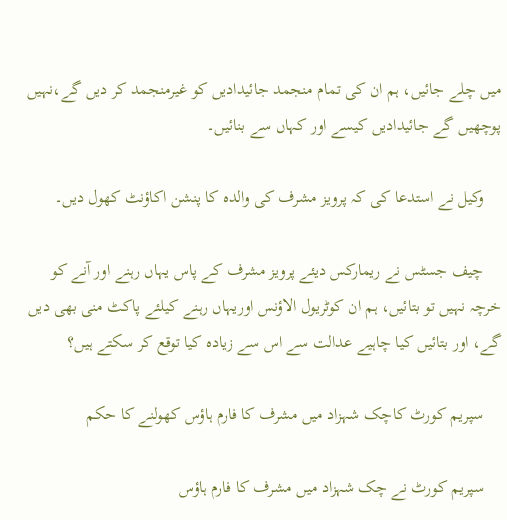میں چلے جائیں، ہم ان کی تمام منجمد جائیدادیں کو غیرمنجمد کر دیں گے،نہیں پوچھیں گے جائیدادیں کیسے اور کہاں سے بنائیں۔

    وکیل نے استدعا کی کہ پرویز مشرف کی والدہ کا پنشن اکاؤنٹ کھول دیں۔

    چیف جسٹس نے ریمارکس دیئے پرویز مشرف کے پاس یہاں رہنے اور آنے کو خرچہ نہیں تو بتائیں، ہم ان کوٹریول الاؤنس اوریہاں رہنے کیلئے پاکٹ منی بھی دیں گے، اور بتائیں کیا چاہیے عدالت سے اس سے زیادہ کیا توقع کر سکتے ہیں؟

    سپریم کورٹ کاچک شہزاد میں مشرف کا فارم ہاؤس کھولنے کا حکم

    سپریم کورٹ نے چک شہزاد میں مشرف کا فارم ہاؤس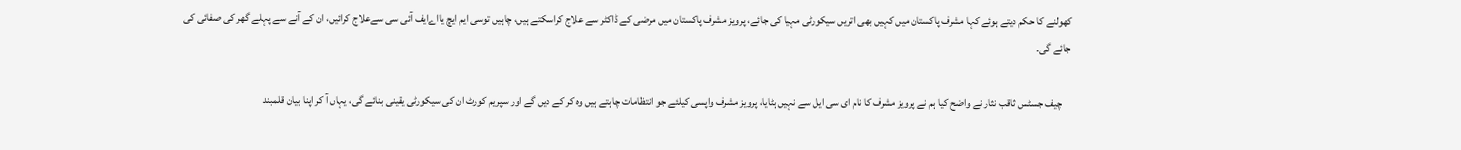کھولنے کا حکم دیتے ہوئے کہا مشرف پاکستان میں کہیں بھی اتریں سیکورٹی مہیا کی جائے، پرویز مشرف پاکستان میں مرضی کے ڈاکٹر سے علاج کراسکتے ہیں، چاہیں توسی ایم ایچ یااےایف آئی سی سےعلاج کرائیں، ان کے آنے سے پہلے گھر کی صفائی کی جائے گی۔

    چیف جسٹس ثاقب نثار نے واضح کیا ہم نے پرویز مشرف کا نام ای سی ایل سے نہیں ہٹایا، پرویز مشرف واپسی کیلئے جو انتظامات چاہتے ہیں وہ کر کے دیں گے اور سپریم کورٹ ان کی سیکورٹی یقینی بنائے گی، یہاں آ کر اپنا بیان قلمبند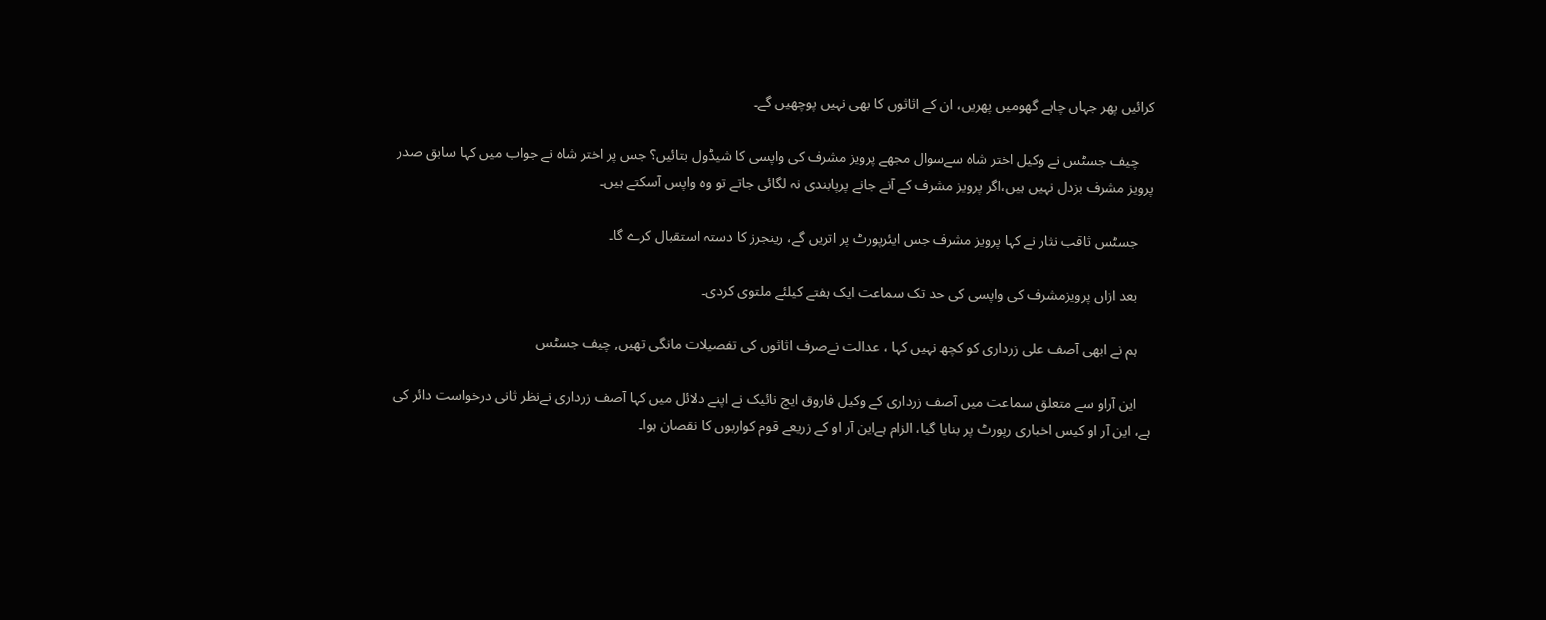کرائیں پھر جہاں چاہے گھومیں پھریں، ان کے اثاثوں کا بھی نہیں پوچھیں گے۔

    چیف جسٹس نے وکیل اختر شاہ سےسوال مجھے پرویز مشرف کی واپسی کا شیڈول بتائیں؟ جس پر اختر شاہ نے جواب میں کہا سابق صدر پرویز مشرف بزدل نہیں ہیں،اگر پرویز مشرف کے آنے جانے پرپابندی نہ لگائی جاتے تو وہ واپس آسکتے ہیں۔

    جسٹس ثاقب نثار نے کہا پرویز مشرف جس ایئرپورٹ پر اتریں گے، رینجرز کا دستہ استقبال کرے گا۔

    بعد ازاں پرویزمشرف کی واپسی کی حد تک سماعت ایک ہفتے کیلئے ملتوی کردی۔

    ہم نے ابھی آصف علی زرداری کو کچھ نہیں کہا ، عدالت نےصرف اثاثوں کی تفصیلات مانگی تھیں, چیف جسٹس

    این آراو سے متعلق سماعت میں آصف زرداری کے وکیل فاروق ایچ نائیک نے اپنے دلائل میں کہا آصف زرداری نےنظر ثانی درخواست دائر کی ہے، این آر او کیس اخباری رپورٹ پر بنایا گیا، الزام ہےاین آر او کے زریعے قوم کواربوں کا نقصان ہوا۔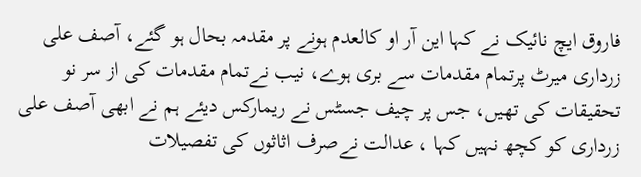فاروق ایچ نائیک نے کہا این آر او کالعدم ہونے پر مقدمہ بحال ہو گئے، آصف علی زرداری میرٹ پرتمام مقدمات سے بری ہوے، نیب نےتمام مقدمات کی از سر نو تحقیقات کی تھیں، جس پر چیف جسٹس نے ریمارکس دیئے ہم نے ابھی آصف علی زرداری کو کچھ نہیں کہا ، عدالت نےصرف اثاثوں کی تفصیلات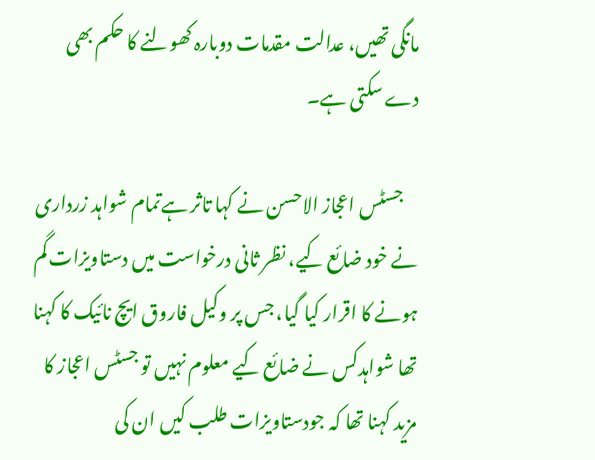مانگی تھیں، عدالت مقدمات دوبارہ کھولنے کا حکم بھی دے سکتی ہے۔

    جسٹس اعجاز الاحسن نے کہا تاثر ہےتمام شواہد زرداری نے خود ضائع کیے، نظر ثانی درخواست میں دستاویزات گم ہونے کا اقرار کیا گیا، جس پر وکیل فاروق ایچ نائیک کا کہنا تھا شواہدکس نے ضائع کیے معلوم نہیں تو جسٹس اعجاز کا مزید کہنا تھا کہ جودستاویزات طلب کیں ان کی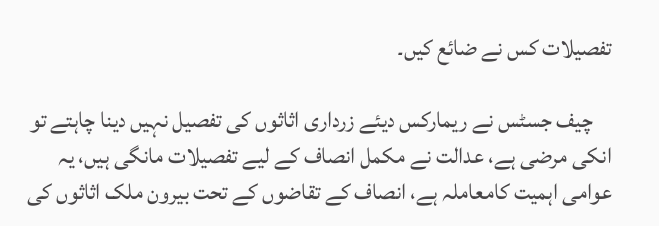تفصیلات کس نے ضائع کیں۔

    چیف جسٹس نے ریمارکس دیئے زرداری اثاثوں کی تفصیل نہیں دینا چاہتے تو انکی مرضی ہے، عدالت نے مکمل انصاف کے لیے تفصیلات مانگی ہیں، یہ عوامی اہمیت کامعاملہ ہے، انصاف کے تقاضوں کے تحت بیرون ملک اثاثوں کی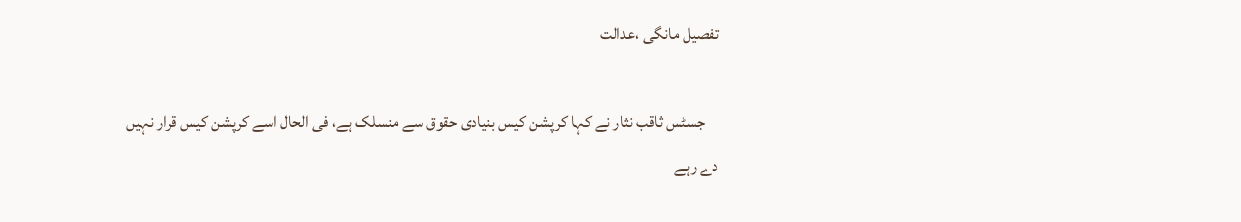تفصیل مانگی ،عدالت

    جسٹس ثاقب نثار نے کہا کرپشن کیس بنیادی حقوق سے منسلک ہے، فی الحال اسے کرپشن کیس قرار نہیں دے رہے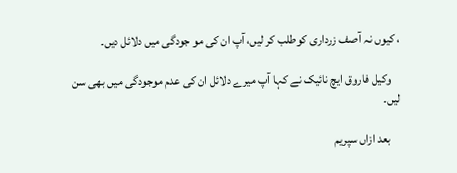، کیوں نہ آصف زرداری کوطلب کر لیں، آپ ان کی مو جودگی میں دلائل دیں۔

    وکیل فاروق ایچ نائیک نے کہا آپ میرے دلائل ان کی عدم موجودگی میں بھی سن لیں۔

    بعد ازاں سپریم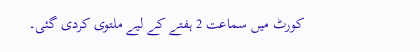کورٹ میں سماعت 2 ہفتے کے لیے ملتوی کردی گئی۔